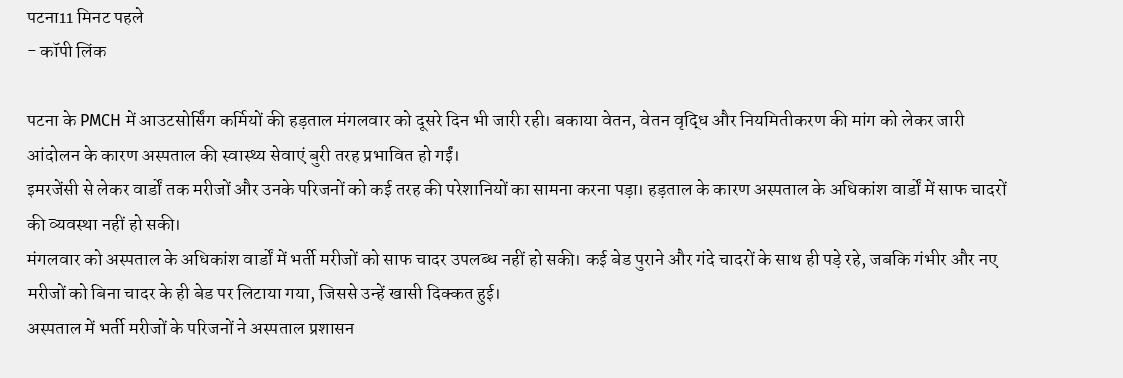पटना11 मिनट पहले
- कॉपी लिंक

पटना के PMCH में आउटसोर्सिंग कर्मियों की हड़ताल मंगलवार को दूसरे दिन भी जारी रही। बकाया वेतन, वेतन वृद्धि और नियमितीकरण की मांग को लेकर जारी आंदोलन के कारण अस्पताल की स्वास्थ्य सेवाएं बुरी तरह प्रभावित हो गईं।
इमरजेंसी से लेकर वार्डों तक मरीजों और उनके परिजनों को कई तरह की परेशानियों का सामना करना पड़ा। हड़ताल के कारण अस्पताल के अधिकांश वार्डों में साफ चादरों की व्यवस्था नहीं हो सकी।
मंगलवार को अस्पताल के अधिकांश वार्डों में भर्ती मरीजों को साफ चादर उपलब्ध नहीं हो सकी। कई बेड पुराने और गंदे चादरों के साथ ही पड़े रहे, जबकि गंभीर और नए मरीजों को बिना चादर के ही बेड पर लिटाया गया, जिससे उन्हें खासी दिक्कत हुई।
अस्पताल में भर्ती मरीजों के परिजनों ने अस्पताल प्रशासन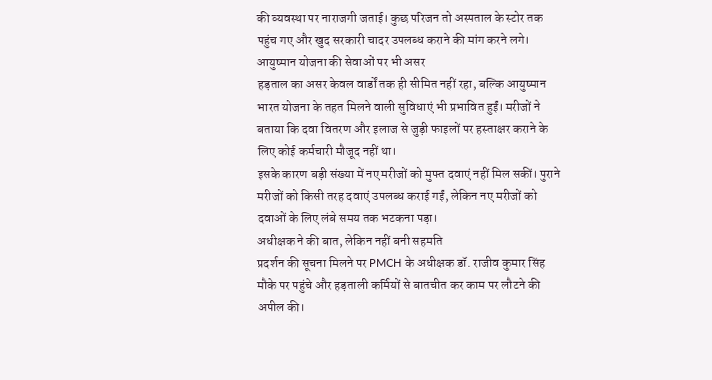की व्यवस्था पर नाराजगी जताई। कुछ परिजन तो अस्पताल के स्टोर तक पहुंच गए और खुद सरकारी चादर उपलब्ध कराने की मांग करने लगे।
आयुष्मान योजना की सेवाओं पर भी असर
हड़ताल का असर केवल वार्डों तक ही सीमित नहीं रहा, बल्कि आयुष्मान भारत योजना के तहत मिलने वाली सुविधाएं भी प्रभावित हुईं। मरीजों ने बताया कि दवा वितरण और इलाज से जुड़ी फाइलों पर हस्ताक्षर कराने के लिए कोई कर्मचारी मौजूद नहीं था।
इसके कारण बड़ी संख्या में नए मरीजों को मुफ्त दवाएं नहीं मिल सकीं। पुराने मरीजों को किसी तरह दवाएं उपलब्ध कराई गईं, लेकिन नए मरीजों को दवाओं के लिए लंबे समय तक भटकना पड़ा।
अधीक्षक ने की बात, लेकिन नहीं बनी सहमति
प्रदर्शन की सूचना मिलने पर PMCH के अधीक्षक डॉ. राजीव कुमार सिंह मौके पर पहुंचे और हड़ताली कर्मियों से बातचीत कर काम पर लौटने की अपील की।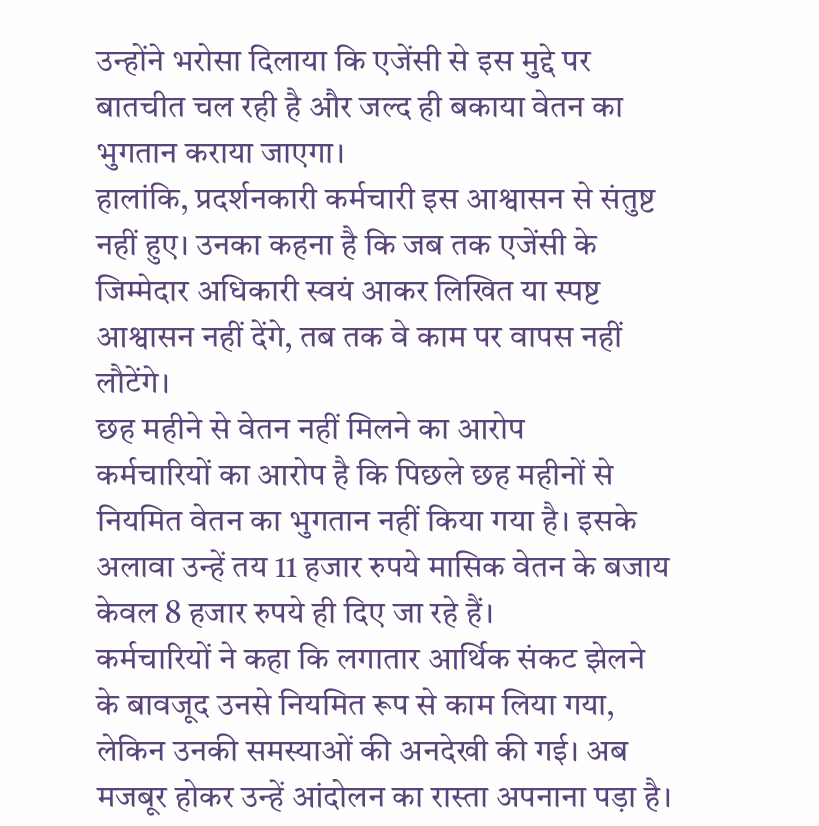उन्होंने भरोसा दिलाया कि एजेंसी से इस मुद्दे पर बातचीत चल रही है और जल्द ही बकाया वेतन का भुगतान कराया जाएगा।
हालांकि, प्रदर्शनकारी कर्मचारी इस आश्वासन से संतुष्ट नहीं हुए। उनका कहना है कि जब तक एजेंसी के जिम्मेदार अधिकारी स्वयं आकर लिखित या स्पष्ट आश्वासन नहीं देंगे, तब तक वे काम पर वापस नहीं लौटेंगे।
छह महीने से वेतन नहीं मिलने का आरोप
कर्मचारियों का आरोप है कि पिछले छह महीनों से नियमित वेतन का भुगतान नहीं किया गया है। इसके अलावा उन्हें तय 11 हजार रुपये मासिक वेतन के बजाय केवल 8 हजार रुपये ही दिए जा रहे हैं।
कर्मचारियों ने कहा कि लगातार आर्थिक संकट झेलने के बावजूद उनसे नियमित रूप से काम लिया गया, लेकिन उनकी समस्याओं की अनदेखी की गई। अब मजबूर होकर उन्हें आंदोलन का रास्ता अपनाना पड़ा है।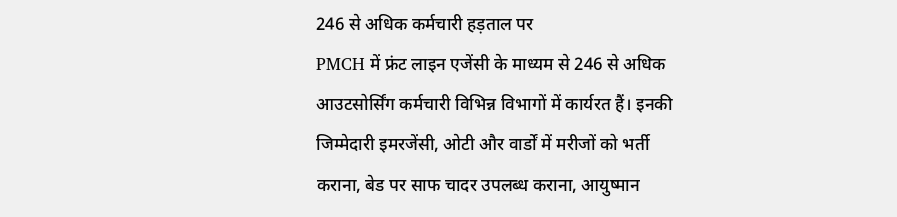246 से अधिक कर्मचारी हड़ताल पर
PMCH में फ्रंट लाइन एजेंसी के माध्यम से 246 से अधिक आउटसोर्सिंग कर्मचारी विभिन्न विभागों में कार्यरत हैं। इनकी जिम्मेदारी इमरजेंसी, ओटी और वार्डों में मरीजों को भर्ती कराना, बेड पर साफ चादर उपलब्ध कराना, आयुष्मान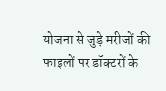योजना से जुड़े मरीजों की फाइलों पर डॉक्टरों के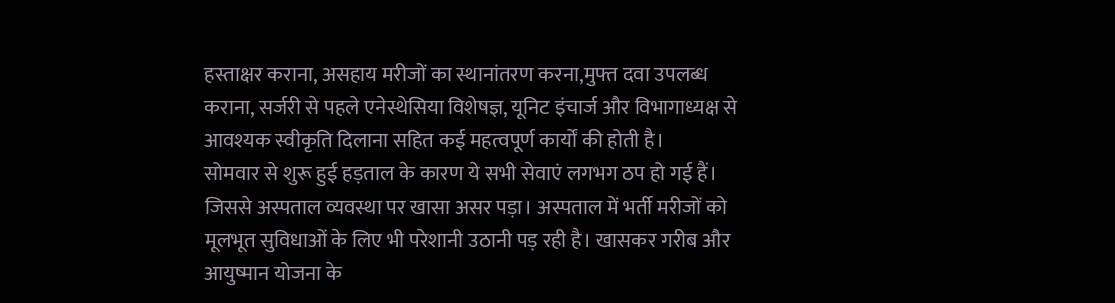हस्ताक्षर कराना, असहाय मरीजों का स्थानांतरण करना,मुफ्त दवा उपलब्ध कराना, सर्जरी से पहले एनेस्थेसिया विशेषज्ञ, यूनिट इंचार्ज और विभागाध्यक्ष से आवश्यक स्वीकृति दिलाना सहित कई महत्वपूर्ण कार्यों की होती है।
सोमवार से शुरू हुई हड़ताल के कारण ये सभी सेवाएं लगभग ठप हो गई हैं। जिससे अस्पताल व्यवस्था पर खासा असर पड़ा। अस्पताल में भर्ती मरीजों को मूलभूत सुविधाओं के लिए भी परेशानी उठानी पड़ रही है। खासकर गरीब और आयुष्मान योजना के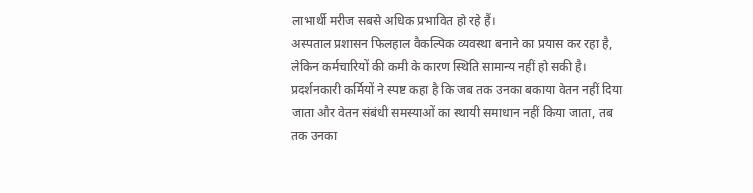लाभार्थी मरीज सबसे अधिक प्रभावित हो रहे हैं।
अस्पताल प्रशासन फिलहाल वैकल्पिक व्यवस्था बनाने का प्रयास कर रहा है, लेकिन कर्मचारियों की कमी के कारण स्थिति सामान्य नहीं हो सकी है।
प्रदर्शनकारी कर्मियों ने स्पष्ट कहा है कि जब तक उनका बकाया वेतन नहीं दिया जाता और वेतन संबंधी समस्याओं का स्थायी समाधान नहीं किया जाता, तब तक उनका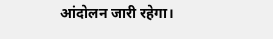आंदोलन जारी रहेगा।